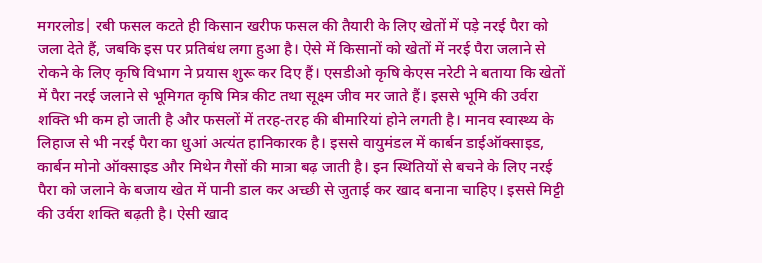मगरलोड| रबी फसल कटते ही किसान खरीफ फसल की तैयारी के लिए खेतों में पड़े नरई पैरा को जला देते हैं, जबकि इस पर प्रतिबंध लगा हुआ है। ऐसे में किसानों को खेतों में नरई पैरा जलाने से रोकने के लिए कृषि विभाग ने प्रयास शुरू कर दिए हैं। एसडीओ कृषि केएस नरेटी ने बताया कि खेतों में पैरा नरई जलाने से भूमिगत कृषि मित्र कीट तथा सूक्ष्म जीव मर जाते हैं। इससे भूमि की उर्वरा शक्ति भी कम हो जाती है और फसलों में तरह-तरह की बीमारियां होने लगती है। मानव स्वास्थ्य के लिहाज से भी नरई पैरा का धुआं अत्यंत हानिकारक है। इससे वायुमंडल में कार्बन डाईऑक्साइड, कार्बन मोनो ऑक्साइड और मिथेन गैसों की मात्रा बढ़ जाती है। इन स्थितियों से बचने के लिए नरई पैरा को जलाने के बजाय खेत में पानी डाल कर अच्छी से जुताई कर खाद बनाना चाहिए। इससे मिट्टी की उर्वरा शक्ति बढ़ती है। ऐसी खाद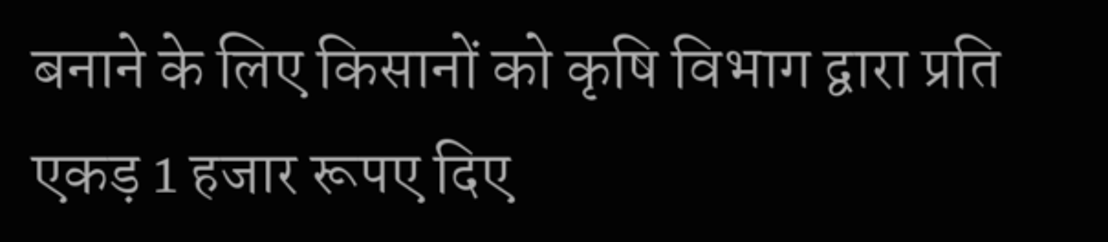बनाने के लिए किसानों को कृषि विभाग द्वारा प्रति एकड़ 1 हजार रूपए दिए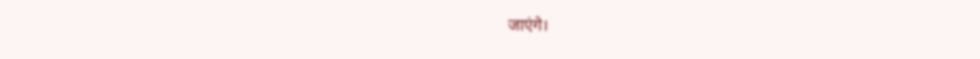जाएंगे।